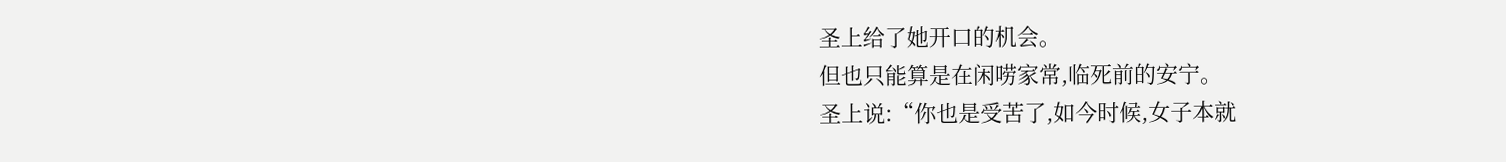圣上给了她开口的机会。
但也只能算是在闲唠家常,临死前的安宁。
圣上说:“你也是受苦了,如今时候,女子本就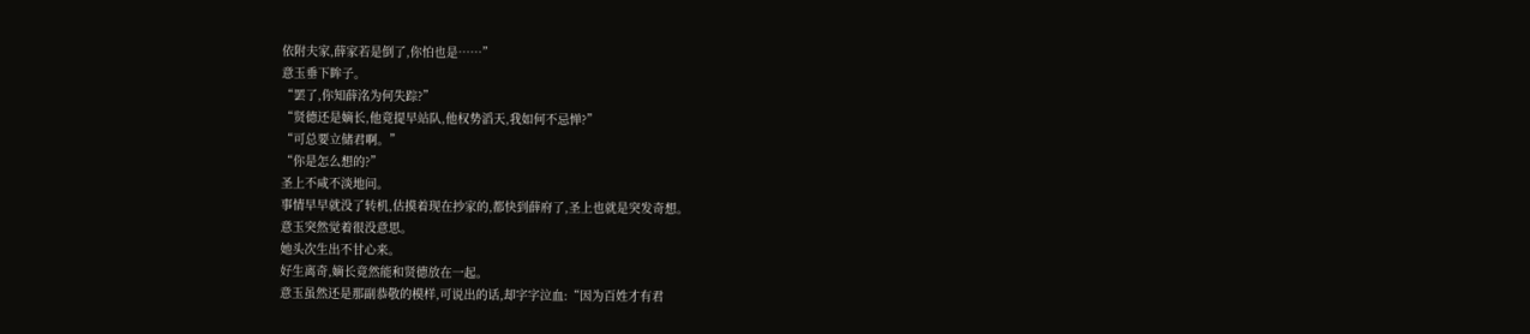依附夫家,薛家若是倒了,你怕也是……”
意玉垂下眸子。
“罢了,你知薛洺为何失踪?”
“贤德还是嫡长,他竟提早站队,他权势滔天,我如何不忌惮?”
“可总要立储君啊。”
“你是怎么想的?”
圣上不咸不淡地问。
事情早早就没了转机,估摸着现在抄家的,都快到薛府了,圣上也就是突发奇想。
意玉突然觉着很没意思。
她头次生出不甘心来。
好生离奇,嫡长竟然能和贤德放在一起。
意玉虽然还是那副恭敬的模样,可说出的话,却字字泣血:“因为百姓才有君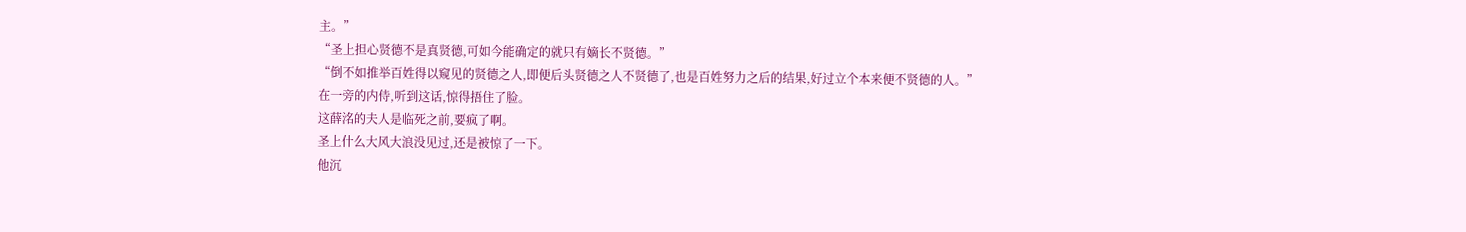主。”
“圣上担心贤德不是真贤德,可如今能确定的就只有嫡长不贤德。”
“倒不如推举百姓得以窥见的贤德之人,即便后头贤德之人不贤德了,也是百姓努力之后的结果,好过立个本来便不贤德的人。”
在一旁的内侍,听到这话,惊得捂住了脸。
这薛洺的夫人是临死之前,要疯了啊。
圣上什么大风大浪没见过,还是被惊了一下。
他沉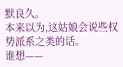默良久。
本来以为,这姑娘会说些权势派系之类的话。
谁想——